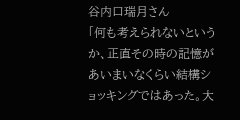谷内口瑞月さん
「何も考えられないというか、正直その時の記憶があいまいなくらい結構ショッキングではあった。大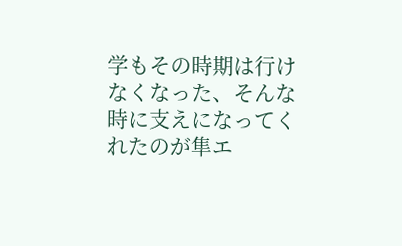学もその時期は行けなくなった、そんな時に支えになってくれたのが隼エ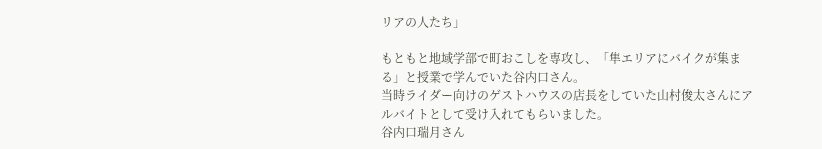リアの人たち」

もともと地域学部で町おこしを専攻し、「隼エリアにバイクが集まる」と授業で学んでいた谷内口さん。
当時ライダー向けのゲストハウスの店長をしていた山村俊太さんにアルバイトとして受け入れてもらいました。
谷内口瑞月さん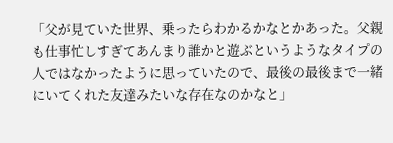「父が見ていた世界、乗ったらわかるかなとかあった。父親も仕事忙しすぎてあんまり誰かと遊ぶというようなタイプの人ではなかったように思っていたので、最後の最後まで一緒にいてくれた友達みたいな存在なのかなと」